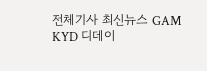전체기사 최신뉴스 GAM
KYD 디데이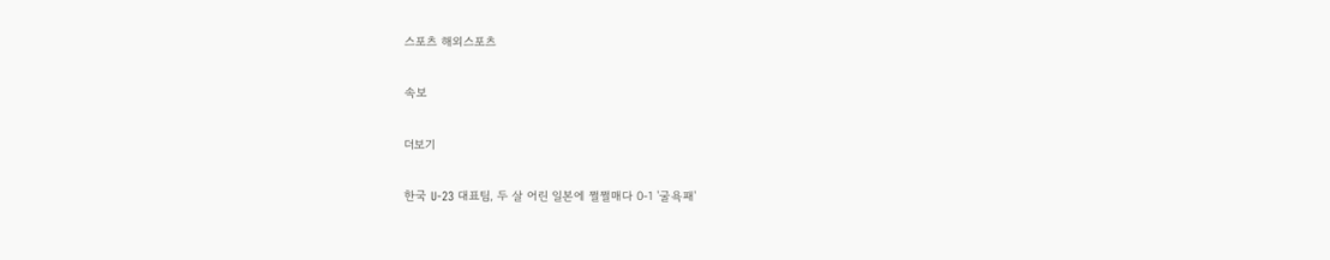스포츠 해외스포츠

속보

더보기

한국 U-23 대표팀, 두 살 어린 일본에 쩔쩔매다 0-1 '굴욕패'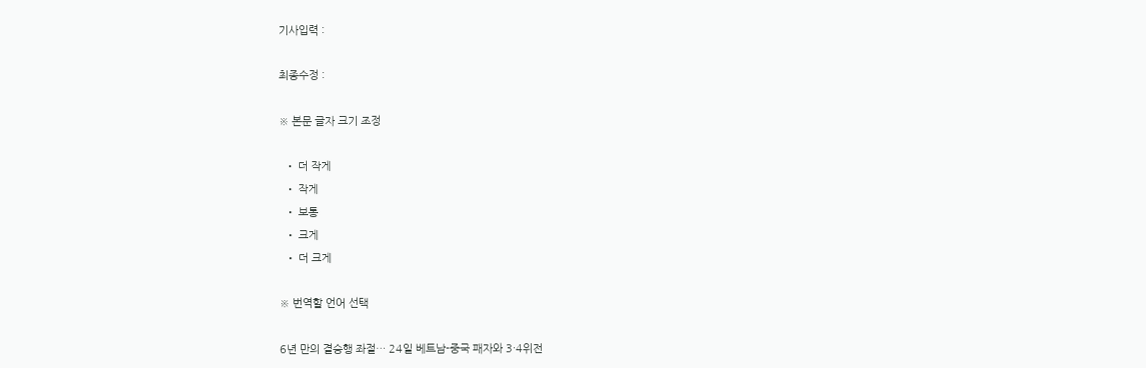기사입력 :

최종수정 :

※ 본문 글자 크기 조정

  • 더 작게
  • 작게
  • 보통
  • 크게
  • 더 크게

※ 번역할 언어 선택

6년 만의 결승행 좌절… 24일 베트남-중국 패자와 3·4위전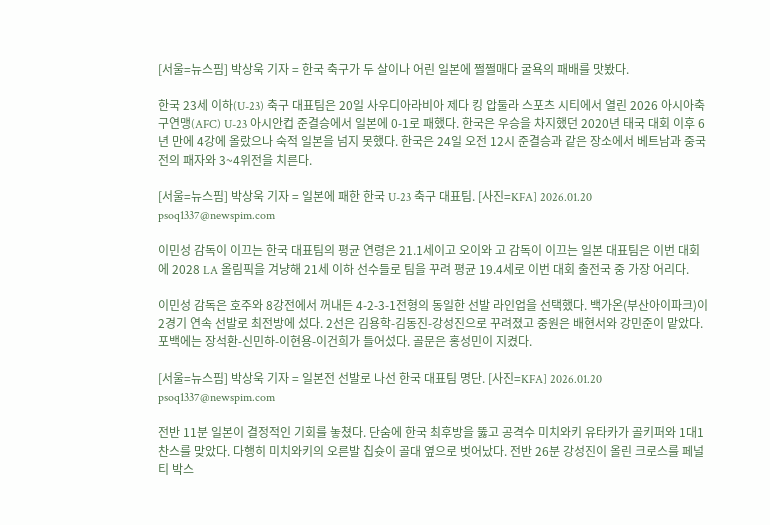[서울=뉴스핌] 박상욱 기자 = 한국 축구가 두 살이나 어린 일본에 쩔쩔매다 굴욕의 패배를 맛봤다.

한국 23세 이하(U-23) 축구 대표팀은 20일 사우디아라비아 제다 킹 압둘라 스포츠 시티에서 열린 2026 아시아축구연맹(AFC) U-23 아시안컵 준결승에서 일본에 0-1로 패했다. 한국은 우승을 차지했던 2020년 태국 대회 이후 6년 만에 4강에 올랐으나 숙적 일본을 넘지 못했다. 한국은 24일 오전 12시 준결승과 같은 장소에서 베트남과 중국전의 패자와 3~4위전을 치른다.

[서울=뉴스핌] 박상욱 기자 = 일본에 패한 한국 U-23 축구 대표팀. [사진=KFA] 2026.01.20 psoq1337@newspim.com

이민성 감독이 이끄는 한국 대표팀의 평균 연령은 21.1세이고 오이와 고 감독이 이끄는 일본 대표팀은 이번 대회에 2028 LA 올림픽을 겨냥해 21세 이하 선수들로 팀을 꾸려 평균 19.4세로 이번 대회 출전국 중 가장 어리다.

이민성 감독은 호주와 8강전에서 꺼내든 4-2-3-1전형의 동일한 선발 라인업을 선택했다. 백가온(부산아이파크)이 2경기 연속 선발로 최전방에 섰다. 2선은 김용학-김동진-강성진으로 꾸려졌고 중원은 배현서와 강민준이 맡았다. 포백에는 장석환-신민하-이현용-이건희가 들어섰다. 골문은 홍성민이 지켰다.

[서울=뉴스핌] 박상욱 기자 = 일본전 선발로 나선 한국 대표팀 명단. [사진=KFA] 2026.01.20 psoq1337@newspim.com

전반 11분 일본이 결정적인 기회를 놓쳤다. 단숨에 한국 최후방을 뚫고 공격수 미치와키 유타카가 골키퍼와 1대1 찬스를 맞았다. 다행히 미치와키의 오른발 칩슛이 골대 옆으로 벗어났다. 전반 26분 강성진이 올린 크로스를 페널티 박스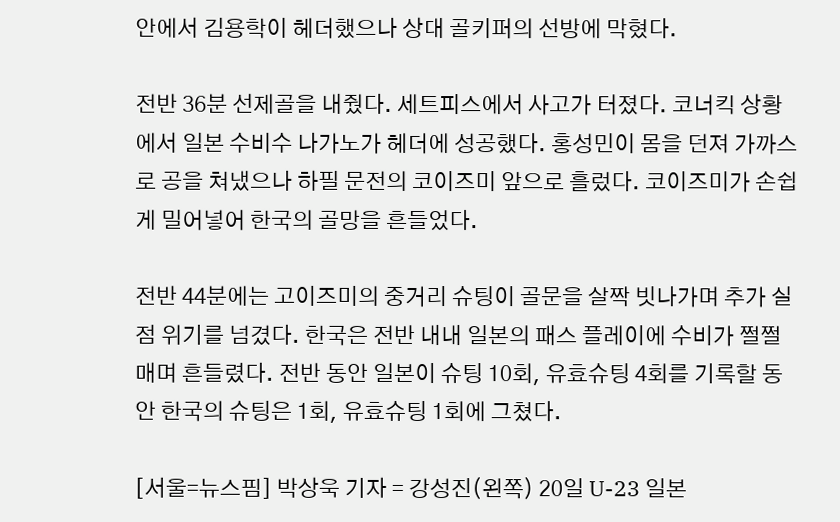안에서 김용학이 헤더했으나 상대 골키퍼의 선방에 막혔다.

전반 36분 선제골을 내줬다. 세트피스에서 사고가 터졌다. 코너킥 상황에서 일본 수비수 나가노가 헤더에 성공했다. 홍성민이 몸을 던져 가까스로 공을 쳐냈으나 하필 문전의 코이즈미 앞으로 흘렀다. 코이즈미가 손쉽게 밀어넣어 한국의 골망을 흔들었다.

전반 44분에는 고이즈미의 중거리 슈팅이 골문을 살짝 빗나가며 추가 실점 위기를 넘겼다. 한국은 전반 내내 일본의 패스 플레이에 수비가 쩔쩔매며 흔들렸다. 전반 동안 일본이 슈팅 10회, 유효슈팅 4회를 기록할 동안 한국의 슈팅은 1회, 유효슈팅 1회에 그쳤다.

[서울=뉴스핌] 박상욱 기자 = 강성진(왼쪽) 20일 U-23 일본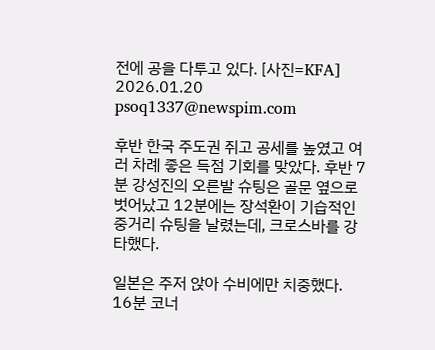전에 공을 다투고 있다. [사진=KFA] 2026.01.20 psoq1337@newspim.com

후반 한국 주도권 쥐고 공세를 높였고 여러 차례 좋은 득점 기회를 맞았다. 후반 7분 강성진의 오른발 슈팅은 골문 옆으로 벗어났고 12분에는 장석환이 기습적인 중거리 슈팅을 날렸는데, 크로스바를 강타했다.

일본은 주저 앉아 수비에만 치중했다. 16분 코너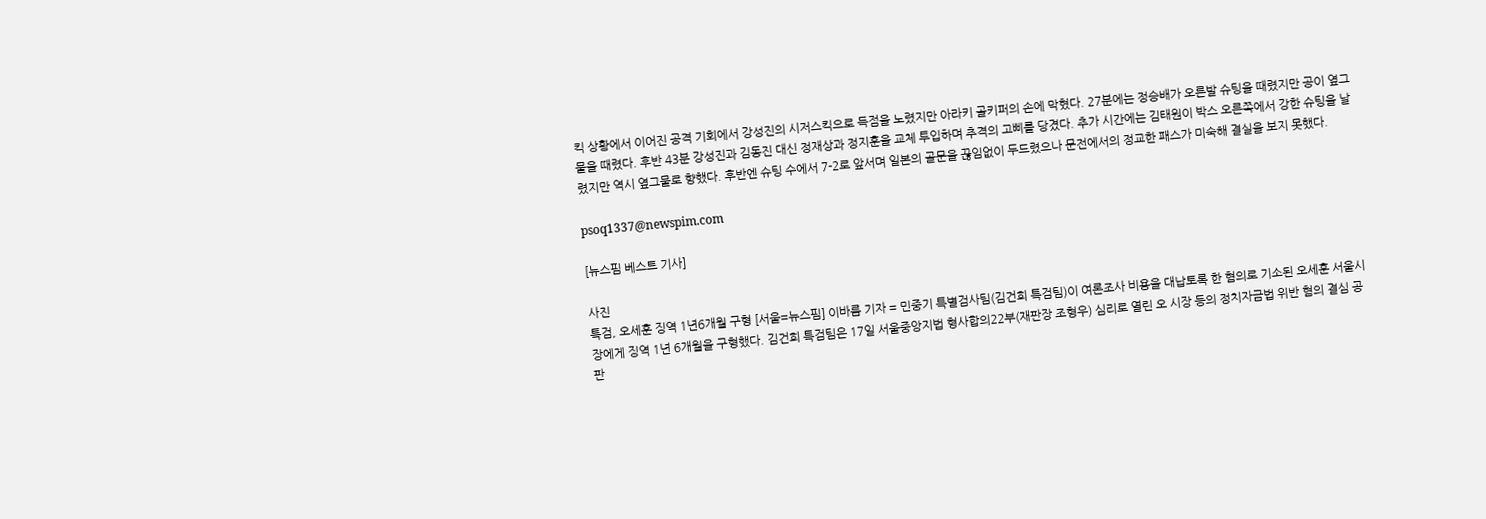킥 상황에서 이어진 공격 기회에서 강성진의 시저스킥으로 득점을 노렸지만 아라키 골키퍼의 손에 막혔다. 27분에는 정승배가 오른발 슈팅을 때렸지만 공이 옆그물을 때렸다. 후반 43분 강성진과 김동진 대신 정재상과 정지훈을 교체 투입하며 추격의 고삐를 당겼다. 추가 시간에는 김태원이 박스 오른쪽에서 강한 슈팅을 날렸지만 역시 옆그물로 향했다. 후반엔 슈팅 수에서 7-2로 앞서며 일본의 골문을 끊임없이 두드렸으나 문전에서의 정교한 패스가 미숙해 결실을 보지 못했다.

psoq1337@newspim.com

[뉴스핌 베스트 기사]

사진
특검, 오세훈 징역 1년6개월 구형 [서울=뉴스핌] 이바름 기자 = 민중기 특별검사팀(김건희 특검팀)이 여론조사 비용을 대납토록 한 혐의로 기소된 오세훈 서울시장에게 징역 1년 6개월을 구형했다. 김건희 특검팀은 17일 서울중앙지법 형사합의22부(재판장 조형우) 심리로 열린 오 시장 등의 정치자금법 위반 혐의 결심 공판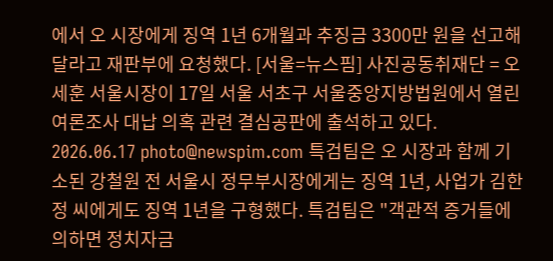에서 오 시장에게 징역 1년 6개월과 추징금 3300만 원을 선고해달라고 재판부에 요청했다. [서울=뉴스핌] 사진공동취재단 = 오세훈 서울시장이 17일 서울 서초구 서울중앙지방법원에서 열린 여론조사 대납 의혹 관련 결심공판에 출석하고 있다. 2026.06.17 photo@newspim.com 특검팀은 오 시장과 함께 기소된 강철원 전 서울시 정무부시장에게는 징역 1년, 사업가 김한정 씨에게도 징역 1년을 구형했다. 특검팀은 "객관적 증거들에 의하면 정치자금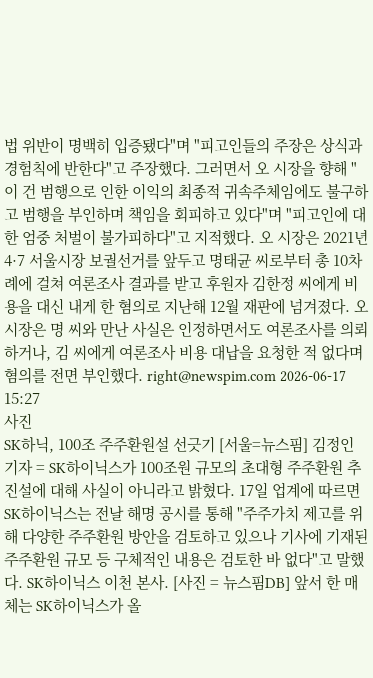법 위반이 명백히 입증됐다"며 "피고인들의 주장은 상식과 경험칙에 반한다"고 주장했다. 그러면서 오 시장을 향해 "이 건 범행으로 인한 이익의 최종적 귀속주체임에도 불구하고 범행을 부인하며 책임을 회피하고 있다"며 "피고인에 대한 엄중 처벌이 불가피하다"고 지적했다. 오 시장은 2021년 4·7 서울시장 보궐선거를 앞두고 명태균 씨로부터 총 10차례에 걸쳐 여론조사 결과를 받고 후원자 김한정 씨에게 비용을 대신 내게 한 혐의로 지난해 12월 재판에 넘겨졌다. 오 시장은 명 씨와 만난 사실은 인정하면서도 여론조사를 의뢰하거나, 김 씨에게 여론조사 비용 대납을 요청한 적 없다며 혐의를 전면 부인했다. right@newspim.com 2026-06-17 15:27
사진
SK하닉, 100조 주주환원설 선긋기 [서울=뉴스핌] 김정인 기자 = SK하이닉스가 100조원 규모의 초대형 주주환원 추진설에 대해 사실이 아니라고 밝혔다. 17일 업계에 따르면 SK하이닉스는 전날 해명 공시를 통해 "주주가치 제고를 위해 다양한 주주환원 방안을 검토하고 있으나 기사에 기재된 주주환원 규모 등 구체적인 내용은 검토한 바 없다"고 말했다. SK하이닉스 이천 본사. [사진 = 뉴스핌DB] 앞서 한 매체는 SK하이닉스가 올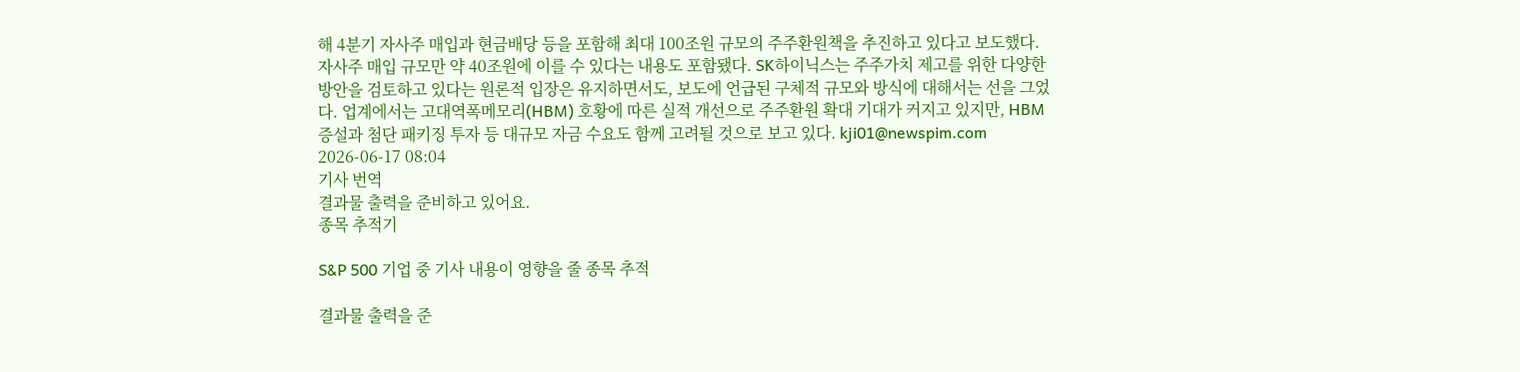해 4분기 자사주 매입과 현금배당 등을 포함해 최대 100조원 규모의 주주환원책을 추진하고 있다고 보도했다. 자사주 매입 규모만 약 40조원에 이를 수 있다는 내용도 포함됐다. SK하이닉스는 주주가치 제고를 위한 다양한 방안을 검토하고 있다는 원론적 입장은 유지하면서도, 보도에 언급된 구체적 규모와 방식에 대해서는 선을 그었다. 업계에서는 고대역폭메모리(HBM) 호황에 따른 실적 개선으로 주주환원 확대 기대가 커지고 있지만, HBM 증설과 첨단 패키징 투자 등 대규모 자금 수요도 함께 고려될 것으로 보고 있다. kji01@newspim.com 2026-06-17 08:04
기사 번역
결과물 출력을 준비하고 있어요.
종목 추적기

S&P 500 기업 중 기사 내용이 영향을 줄 종목 추적

결과물 출력을 준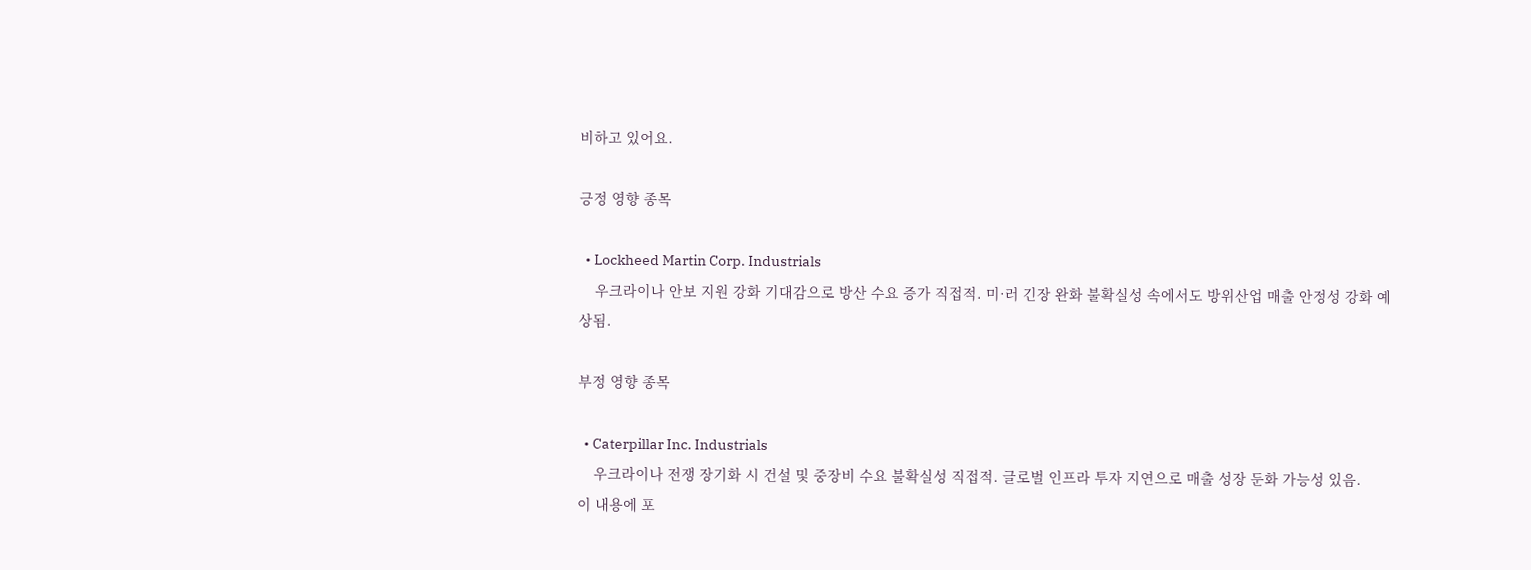비하고 있어요.

긍정 영향 종목

  • Lockheed Martin Corp. Industrials
    우크라이나 안보 지원 강화 기대감으로 방산 수요 증가 직접적. 미·러 긴장 완화 불확실성 속에서도 방위산업 매출 안정성 강화 예상됨.

부정 영향 종목

  • Caterpillar Inc. Industrials
    우크라이나 전쟁 장기화 시 건설 및 중장비 수요 불확실성 직접적. 글로벌 인프라 투자 지연으로 매출 성장 둔화 가능성 있음.
이 내용에 포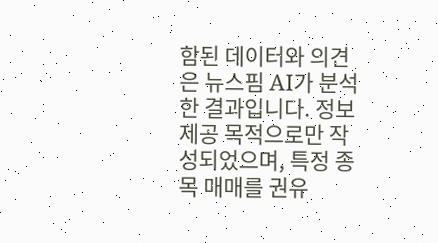함된 데이터와 의견은 뉴스핌 AI가 분석한 결과입니다. 정보 제공 목적으로만 작성되었으며, 특정 종목 매매를 권유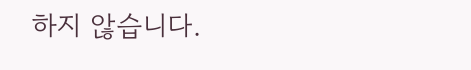하지 않습니다.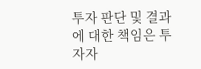투자 판단 및 결과에 대한 책임은 투자자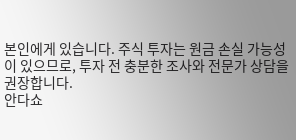본인에게 있습니다. 주식 투자는 원금 손실 가능성이 있으므로, 투자 전 충분한 조사와 전문가 상담을 권장합니다.
안다쇼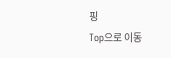핑
Top으로 이동